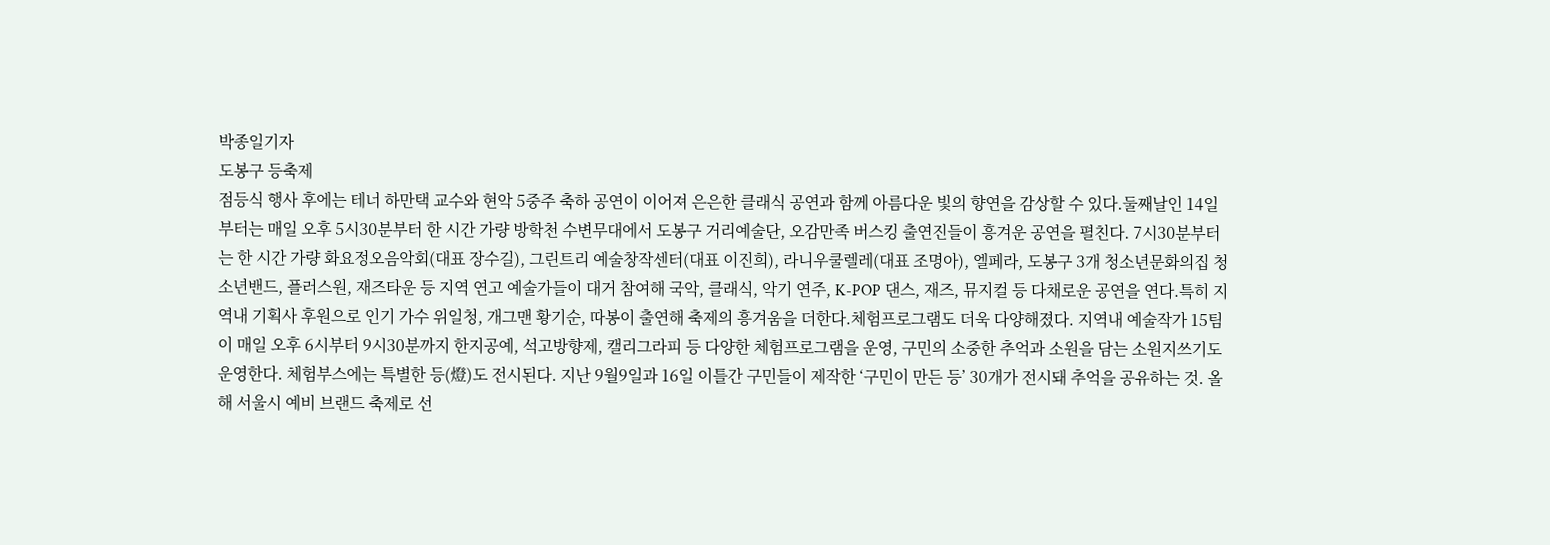박종일기자
도봉구 등축제
점등식 행사 후에는 테너 하만택 교수와 현악 5중주 축하 공연이 이어져 은은한 클래식 공연과 함께 아름다운 빛의 향연을 감상할 수 있다.둘째날인 14일부터는 매일 오후 5시30분부터 한 시간 가량 방학천 수변무대에서 도봉구 거리예술단, 오감만족 버스킹 출연진들이 흥겨운 공연을 펼친다. 7시30분부터는 한 시간 가량 화요정오음악회(대표 장수길), 그린트리 예술창작센터(대표 이진희), 라니우쿨렐레(대표 조명아), 엘페라, 도봉구 3개 청소년문화의집 청소년밴드, 플러스원, 재즈타운 등 지역 연고 예술가들이 대거 참여해 국악, 클래식, 악기 연주, K-POP 댄스, 재즈, 뮤지컬 등 다채로운 공연을 연다.특히 지역내 기획사 후원으로 인기 가수 위일청, 개그맨 황기순, 따봉이 출연해 축제의 흥겨움을 더한다.체험프로그램도 더욱 다양해졌다. 지역내 예술작가 15팀이 매일 오후 6시부터 9시30분까지 한지공예, 석고방향제, 캘리그라피 등 다양한 체험프로그램을 운영, 구민의 소중한 추억과 소원을 담는 소원지쓰기도 운영한다. 체험부스에는 특별한 등(燈)도 전시된다. 지난 9월9일과 16일 이틀간 구민들이 제작한 ‘구민이 만든 등’ 30개가 전시돼 추억을 공유하는 것. 올해 서울시 예비 브랜드 축제로 선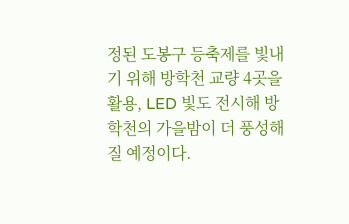정된 도봉구 등축제를 빛내기 위해 방학천 교량 4곳을 활용, LED 빛도 전시해 방학천의 가을밤이 더 풍성해질 예정이다.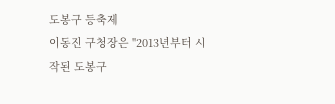도봉구 등축제
이동진 구청장은 "2013년부터 시작된 도봉구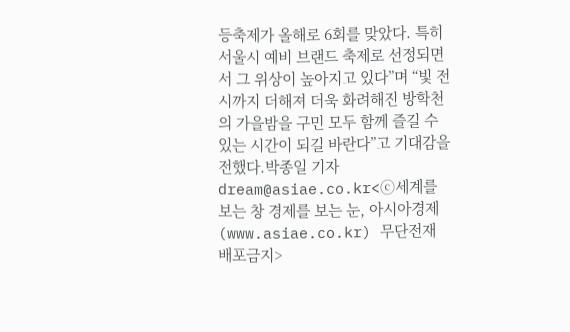등축제가 올해로 6회를 맞았다. 특히 서울시 예비 브랜드 축제로 선정되면서 그 위상이 높아지고 있다”며 “빛 전시까지 더해져 더욱 화려해진 방학천의 가을밤을 구민 모두 함께 즐길 수 있는 시간이 되길 바란다”고 기대감을 전했다.박종일 기자 dream@asiae.co.kr<ⓒ세계를 보는 창 경제를 보는 눈, 아시아경제(www.asiae.co.kr) 무단전재 배포금지>